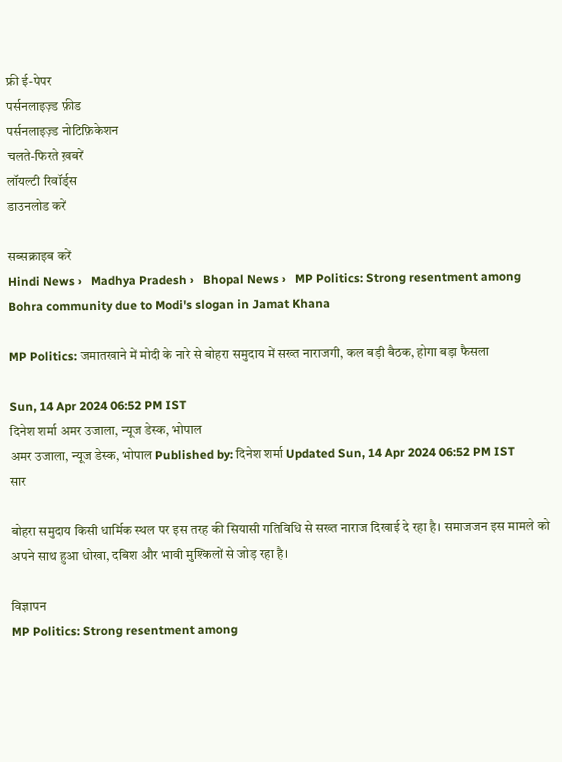फ्री ई-पेपर
पर्सनलाइज़्ड फ़ीड
पर्सनलाइज़्ड नोटिफ़िकेशन
चलते-फिरते ख़बरें
लॉयल्टी रिवॉर्ड्स
डाउनलोड करें

सब्सक्राइब करें
Hindi News ›   Madhya Pradesh ›   Bhopal News ›   MP Politics: Strong resentment among Bohra community due to Modi's slogan in Jamat Khana

MP Politics: जमातखाने में मोदी के नारे से बोहरा समुदाय में सख्त नाराजगी, कल बड़ी बैठक, होगा बड़ा फैसला

Sun, 14 Apr 2024 06:52 PM IST
दिनेश शर्मा अमर उजाला, न्यूज डेस्क, भोपाल
अमर उजाला, न्यूज डेस्क, भोपाल Published by: दिनेश शर्मा Updated Sun, 14 Apr 2024 06:52 PM IST
सार

बोहरा समुदाय किसी धार्मिक स्थल पर इस तरह की सियासी गतिविधि से सख्त नाराज दिखाई दे रहा है। समाजजन इस मामले को अपने साथ हुआ धोखा, दबिश और भावी मुश्किलों से जोड़ रहा है।

विज्ञापन
MP Politics: Strong resentment among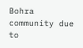Bohra community due to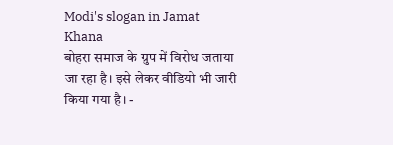Modi's slogan in Jamat Khana
बोहरा समाज के ग्रुप में विरोध जताया जा रहा है। इसे लेकर वीडियो भी जारी किया गया है। -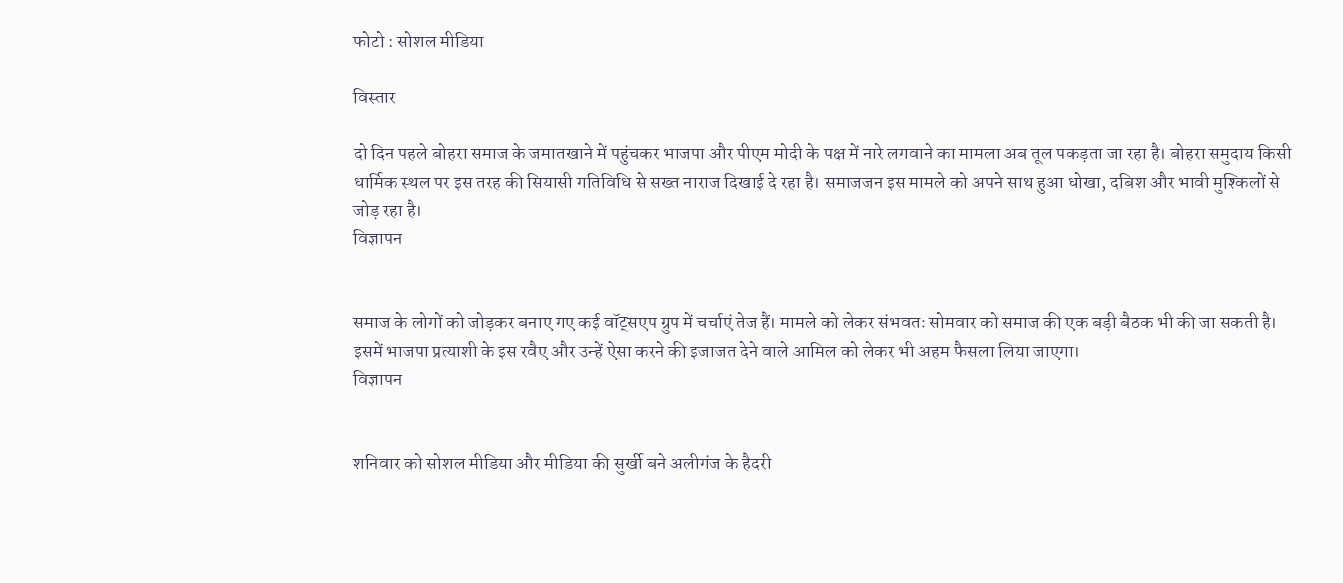फोटो : सोशल मीडिया

विस्तार

दो दिन पहले बोहरा समाज के जमातखाने में पहुंचकर भाजपा और पीएम मोदी के पक्ष में नारे लगवाने का मामला अब तूल पकड़ता जा रहा है। बोहरा समुदाय किसी धार्मिक स्थल पर इस तरह की सियासी गतिविधि से सख्त नाराज दिखाई दे रहा है। समाजजन इस मामले को अपने साथ हुआ धोखा, दबिश और भावी मुश्किलों से जोड़ रहा है।
विज्ञापन


समाज के लोगों को जोड़कर बनाए गए कई वॉट्सएप ग्रुप में चर्चाएं तेज हैं। मामले को लेकर संभवतः सोमवार को समाज की एक बड़ी बैठक भी की जा सकती है। इसमें भाजपा प्रत्याशी के इस रवैए और उन्हें ऐसा करने की इजाजत देने वाले आमिल को लेकर भी अहम फैसला लिया जाएगा।
विज्ञापन


शनिवार को सोशल मीडिया और मीडिया की सुर्खी बने अलीगंज के हैदरी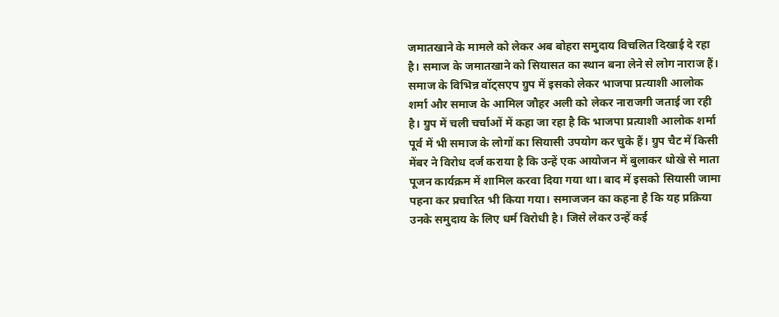जमातखाने के मामले को लेकर अब बोहरा समुदाय विचलित दिखाई दे रहा है। समाज के जमातखाने को सियासत का स्थान बना लेने से लोग नाराज हैं। समाज के विभिन्न वॉट्सएप ग्रुप में इसको लेकर भाजपा प्रत्याशी आलोक शर्मा और समाज के आमिल जौहर अली को लेकर नाराजगी जताई जा रही है। ग्रुप में चली चर्चाओं में कहा जा रहा है कि भाजपा प्रत्याशी आलोक शर्मा पूर्व में भी समाज के लोगों का सियासी उपयोग कर चुके हैं। ग्रुप चैट में किसी मेंबर ने विरोध दर्ज कराया है कि उन्हें एक आयोजन में बुलाकर धोखे से माता पूजन कार्यक्रम में शामिल करवा दिया गया था। बाद में इसको सियासी जामा पहना कर प्रचारित भी किया गया। समाजजन का कहना है कि यह प्रक्रिया उनके समुदाय के लिए धर्म विरोधी है। जिसे लेकर उन्हें कई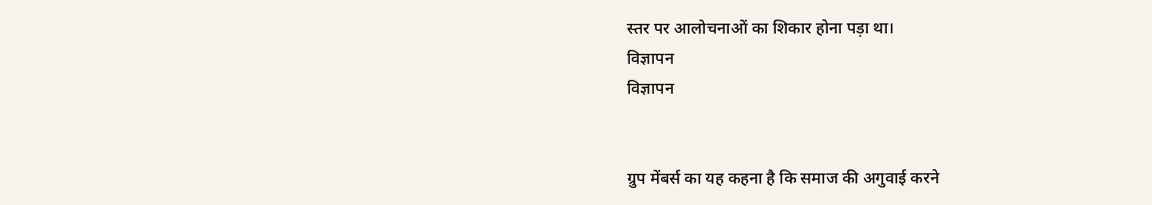स्तर पर आलोचनाओं का शिकार होना पड़ा था।
विज्ञापन
विज्ञापन


ग्रुप मेंबर्स का यह कहना है कि समाज की अगुवाई करने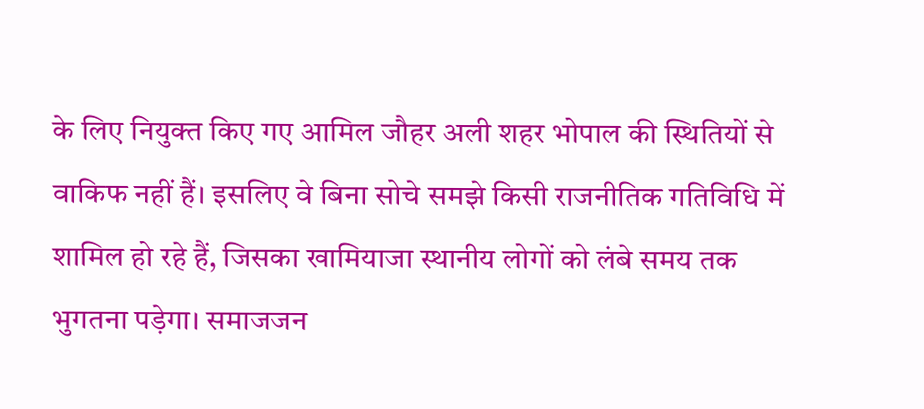के लिए नियुक्त किए गए आमिल जौहर अली शहर भोपाल की स्थितियों से वाकिफ नहीं हैं। इसलिए वे बिना सोचे समझे किसी राजनीतिक गतिविधि में शामिल हो रहे हैं, जिसका खामियाजा स्थानीय लोगों को लंबे समय तक भुगतना पड़ेगा। समाजजन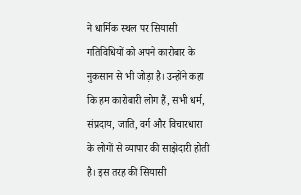ने धार्मिक स्थल पर सियासी गतिविधियों को अपने कारोबार के नुकसान से भी जोड़ा है। उन्होंने कहा कि हम कारोबारी लोग हैं, सभी धर्म, संप्रदाय, जाति, वर्ग और विचारधारा के लोगों से व्यापार की साझेदारी होती है। इस तरह की सियासी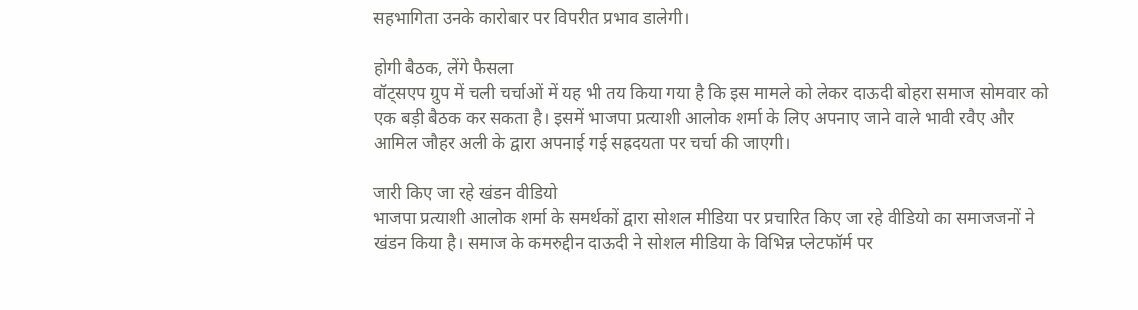सहभागिता उनके कारोबार पर विपरीत प्रभाव डालेगी।

होगी बैठक, लेंगे फैसला
वॉट्सएप ग्रुप में चली चर्चाओं में यह भी तय किया गया है कि इस मामले को लेकर दाऊदी बोहरा समाज सोमवार को एक बड़ी बैठक कर सकता है। इसमें भाजपा प्रत्याशी आलोक शर्मा के लिए अपनाए जाने वाले भावी रवैए और आमिल जौहर अली के द्वारा अपनाई गई सह्रदयता पर चर्चा की जाएगी।

जारी किए जा रहे खंडन वीडियो
भाजपा प्रत्याशी आलोक शर्मा के समर्थकों द्वारा सोशल मीडिया पर प्रचारित किए जा रहे वीडियो का समाजजनों ने खंडन किया है। समाज के कमरुद्दीन दाऊदी ने सोशल मीडिया के विभिन्न प्लेटफॉर्म पर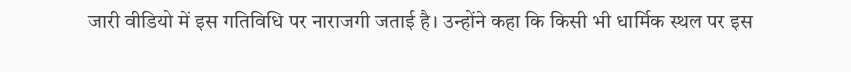जारी वीडियो में इस गतिविधि पर नाराजगी जताई है। उन्होंने कहा कि किसी भी धार्मिक स्थल पर इस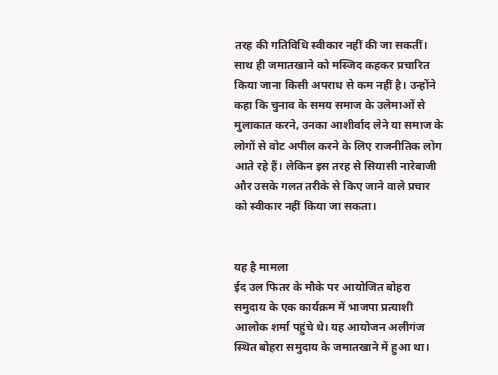तरह की गतिविधि स्वीकार नहीं की जा सकतीं। साथ ही जमातखाने को मस्जिद कहकर प्रचारित किया जाना किसी अपराध से कम नहीं है। उन्होंने कहा कि चुनाव के समय समाज के उलेमाओं से मुलाकात करने, उनका आशीर्वाद लेने या समाज के लोगों से वोट अपील करने के लिए राजनीतिक लोग आते रहे हैं। लेकिन इस तरह से सियासी नारेबाजी और उसके गलत तरीके से किए जाने वाले प्रचार को स्वीकार नहीं किया जा सकता।


यह है मामला
ईद उल फितर के मौके पर आयोजित बोहरा समुदाय के एक कार्यक्रम में भाजपा प्रत्याशी आलोक शर्मा पहुंचे थे। यह आयोजन अलीगंज स्थित बोहरा समुदाय के जमातखाने में हुआ था।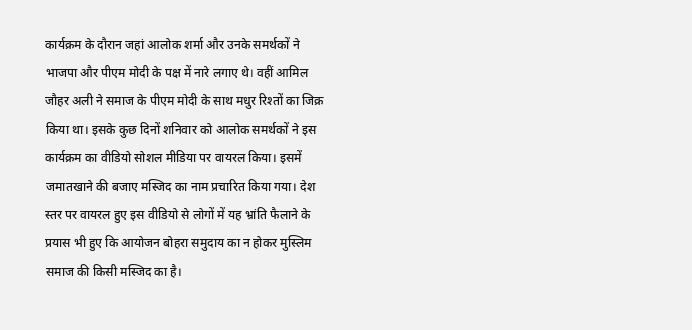कार्यक्रम के दौरान जहां आलोक शर्मा और उनके समर्थकों ने भाजपा और पीएम मोदी के पक्ष में नारे लगाए थे। वहीं आमिल जौहर अली ने समाज के पीएम मोदी के साथ मधुर रिश्तों का जिक्र किया था। इसके कुछ दिनों शनिवार को आलोक समर्थकों ने इस कार्यक्रम का वीडियो सोशल मीडिया पर वायरल किया। इसमें जमातखाने की बजाए मस्जिद का नाम प्रचारित किया गया। देश स्तर पर वायरल हुए इस वीडियो से लोगों में यह भ्रांति फैलाने के प्रयास भी हुए कि आयोजन बोहरा समुदाय का न होकर मुस्लिम समाज की किसी मस्जिद का है।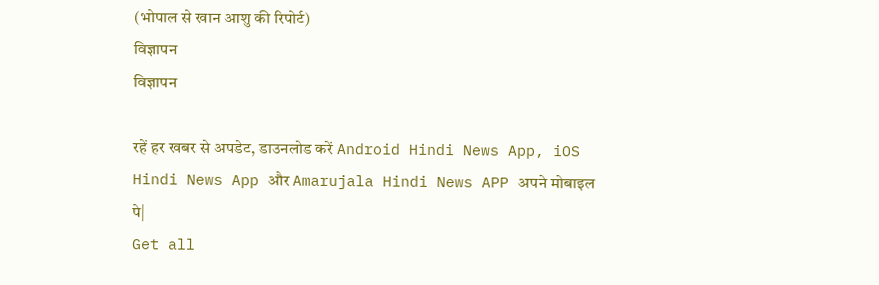(भोपाल से खान आशु की रिपोर्ट)
विज्ञापन
विज्ञापन

रहें हर खबर से अपडेट, डाउनलोड करें Android Hindi News App, iOS Hindi News App और Amarujala Hindi News APP अपने मोबाइल पे|
Get all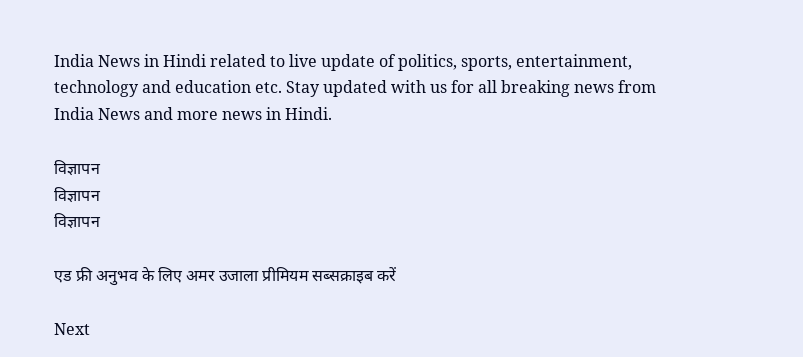India News in Hindi related to live update of politics, sports, entertainment, technology and education etc. Stay updated with us for all breaking news from India News and more news in Hindi.

विज्ञापन
विज्ञापन
विज्ञापन

एड फ्री अनुभव के लिए अमर उजाला प्रीमियम सब्सक्राइब करें

Next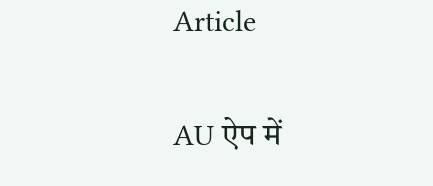Article

AU ऐप में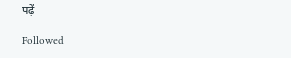पढ़ें

Followed